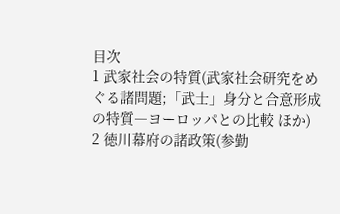目次
1 武家社会の特質(武家社会研究をめぐる諸問題;「武士」身分と合意形成の特質―ヨーロッパとの比較 ほか)
2 徳川幕府の諸政策(参勤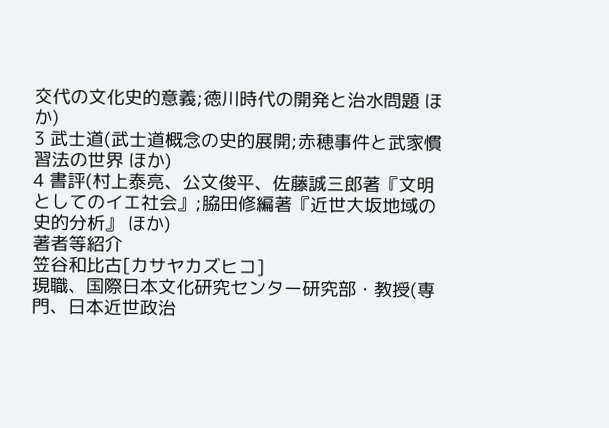交代の文化史的意義;徳川時代の開発と治水問題 ほか)
3 武士道(武士道概念の史的展開;赤穂事件と武家慣習法の世界 ほか)
4 書評(村上泰亮、公文俊平、佐藤誠三郎著『文明としてのイエ社会』;脇田修編著『近世大坂地域の史的分析』 ほか)
著者等紹介
笠谷和比古[カサヤカズヒコ]
現職、国際日本文化研究センター研究部・教授(専門、日本近世政治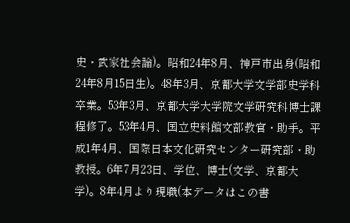史・武家社会論)。昭和24年8月、神戸市出身(昭和24年8月15日生)。48年3月、京都大学文学部史学科卒業。53年3月、京都大学大学院文学研究科博士課程修了。53年4月、国立史料館文部教官・助手。平成1年4月、国際日本文化研究センター研究部・助教授。6年7月23日、学位、博士(文学、京都大学)。8年4月より現職(本データはこの書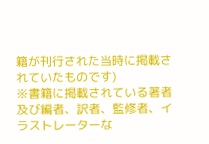籍が刊行された当時に掲載されていたものです)
※書籍に掲載されている著者及び編者、訳者、監修者、イラストレーターな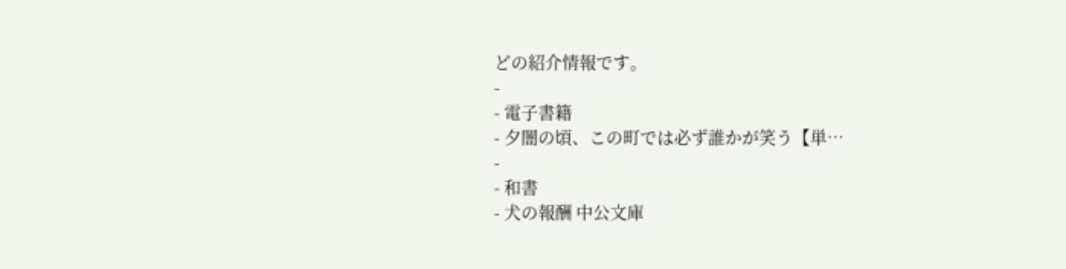どの紹介情報です。
-
- 電子書籍
- 夕闇の頃、この町では必ず誰かが笑う【単…
-
- 和書
- 犬の報酬 中公文庫